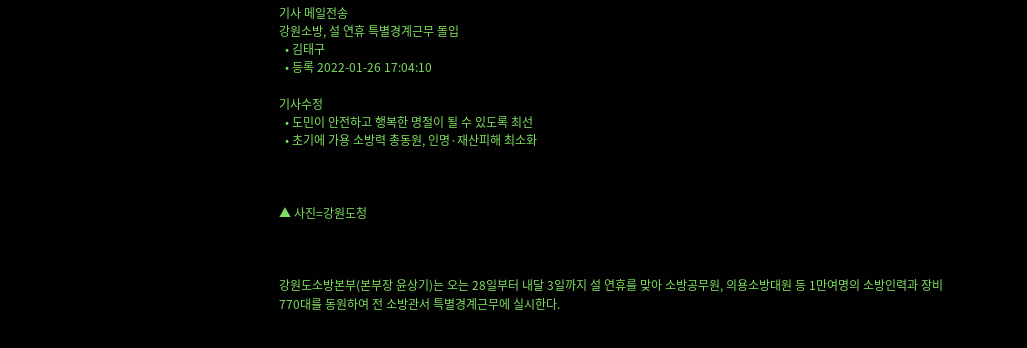기사 메일전송
강원소방, 설 연휴 특별경계근무 돌입
  • 김태구
  • 등록 2022-01-26 17:04:10

기사수정
  • 도민이 안전하고 행복한 명절이 될 수 있도록 최선
  • 초기에 가용 소방력 총동원, 인명·재산피해 최소화



▲ 사진=강원도청



강원도소방본부(본부장 윤상기)는 오는 28일부터 내달 3일까지 설 연휴를 맞아 소방공무원, 의용소방대원 등 1만여명의 소방인력과 장비 770대를 동원하여 전 소방관서 특별경계근무에 실시한다.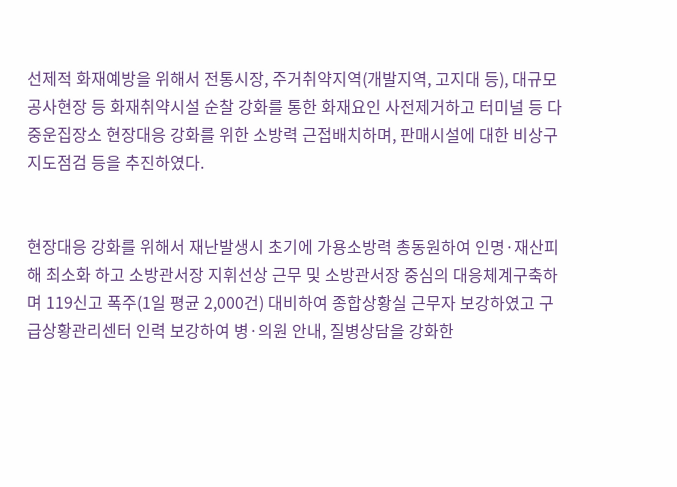선제적 화재예방을 위해서 전통시장, 주거취약지역(개발지역, 고지대 등), 대규모 공사현장 등 화재취약시설 순찰 강화를 통한 화재요인 사전제거하고 터미널 등 다중운집장소 현장대응 강화를 위한 소방력 근접배치하며, 판매시설에 대한 비상구 지도점검 등을 추진하였다.


현장대응 강화를 위해서 재난발생시 초기에 가용소방력 총동원하여 인명·재산피해 최소화 하고 소방관서장 지휘선상 근무 및 소방관서장 중심의 대응체계구축하며 119신고 폭주(1일 평균 2,000건) 대비하여 종합상황실 근무자 보강하였고 구급상황관리센터 인력 보강하여 병·의원 안내, 질병상담을 강화한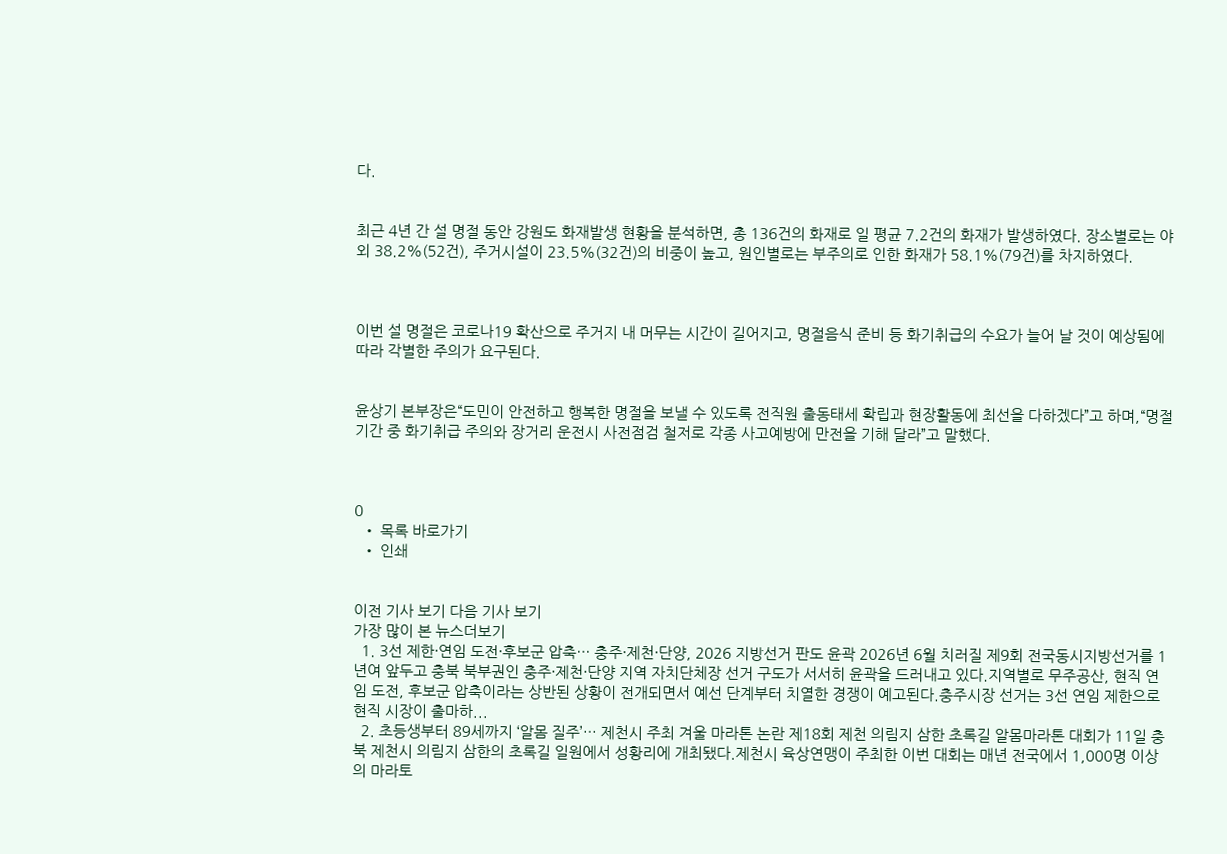다.


최근 4년 간 설 명절 동안 강원도 화재발생 현황을 분석하면, 총 136건의 화재로 일 평균 7.2건의 화재가 발생하였다. 장소별로는 야외 38.2%(52건), 주거시설이 23.5%(32건)의 비중이 높고, 원인별로는 부주의로 인한 화재가 58.1%(79건)를 차지하였다.



이번 설 명절은 코로나19 확산으로 주거지 내 머무는 시간이 길어지고, 명절음식 준비 등 화기취급의 수요가 늘어 날 것이 예상됨에 따라 각별한 주의가 요구된다.


윤상기 본부장은“도민이 안전하고 행복한 명절을 보낼 수 있도록 전직원 출동태세 확립과 현장활동에 최선을 다하겠다”고 하며,“명절기간 중 화기취급 주의와 장거리 운전시 사전점검 철저로 각종 사고예방에 만전을 기해 달라”고 말했다.



0
  • 목록 바로가기
  • 인쇄


이전 기사 보기 다음 기사 보기
가장 많이 본 뉴스더보기
  1. 3선 제한·연임 도전·후보군 압축… 충주·제천·단양, 2026 지방선거 판도 윤곽 2026년 6월 치러질 제9회 전국동시지방선거를 1년여 앞두고 충북 북부권인 충주·제천·단양 지역 자치단체장 선거 구도가 서서히 윤곽을 드러내고 있다.지역별로 무주공산, 현직 연임 도전, 후보군 압축이라는 상반된 상황이 전개되면서 예선 단계부터 치열한 경쟁이 예고된다.충주시장 선거는 3선 연임 제한으로 현직 시장이 출마하...
  2. 초등생부터 89세까지 ‘알몸 질주’… 제천시 주최 겨울 마라톤 논란 제18회 제천 의림지 삼한 초록길 알몸마라톤 대회가 11일 충북 제천시 의림지 삼한의 초록길 일원에서 성황리에 개최됐다.제천시 육상연맹이 주최한 이번 대회는 매년 전국에서 1,000명 이상의 마라토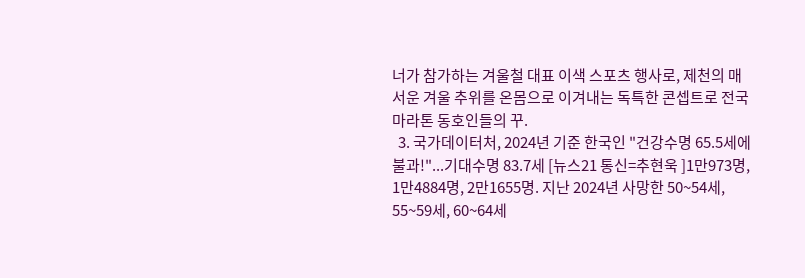너가 참가하는 겨울철 대표 이색 스포츠 행사로, 제천의 매서운 겨울 추위를 온몸으로 이겨내는 독특한 콘셉트로 전국 마라톤 동호인들의 꾸.
  3. 국가데이터처, 2024년 기준 한국인 "건강수명 65.5세에 불과!"...기대수명 83.7세 [뉴스21 통신=추현욱 ]1만973명, 1만4884명, 2만1655명. 지난 2024년 사망한 50~54세, 55~59세, 60~64세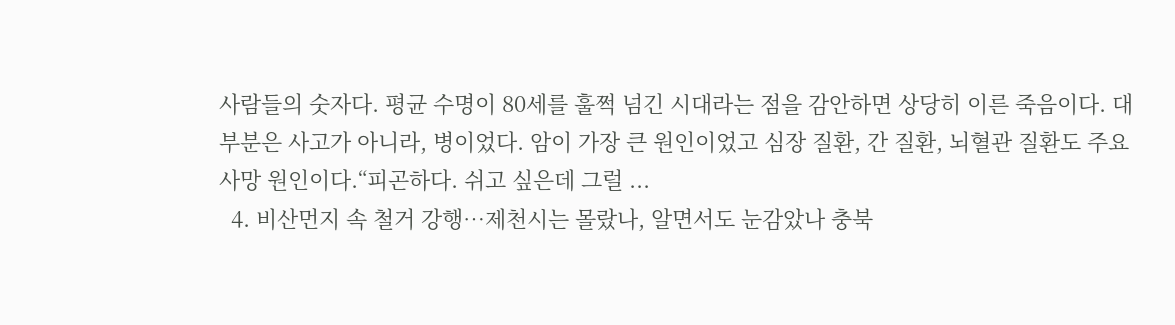사람들의 숫자다. 평균 수명이 80세를 훌쩍 넘긴 시대라는 점을 감안하면 상당히 이른 죽음이다. 대부분은 사고가 아니라, 병이었다. 암이 가장 큰 원인이었고 심장 질환, 간 질환, 뇌혈관 질환도 주요 사망 원인이다.“피곤하다. 쉬고 싶은데 그럴 ...
  4. 비산먼지 속 철거 강행…제천시는 몰랐나, 알면서도 눈감았나 충북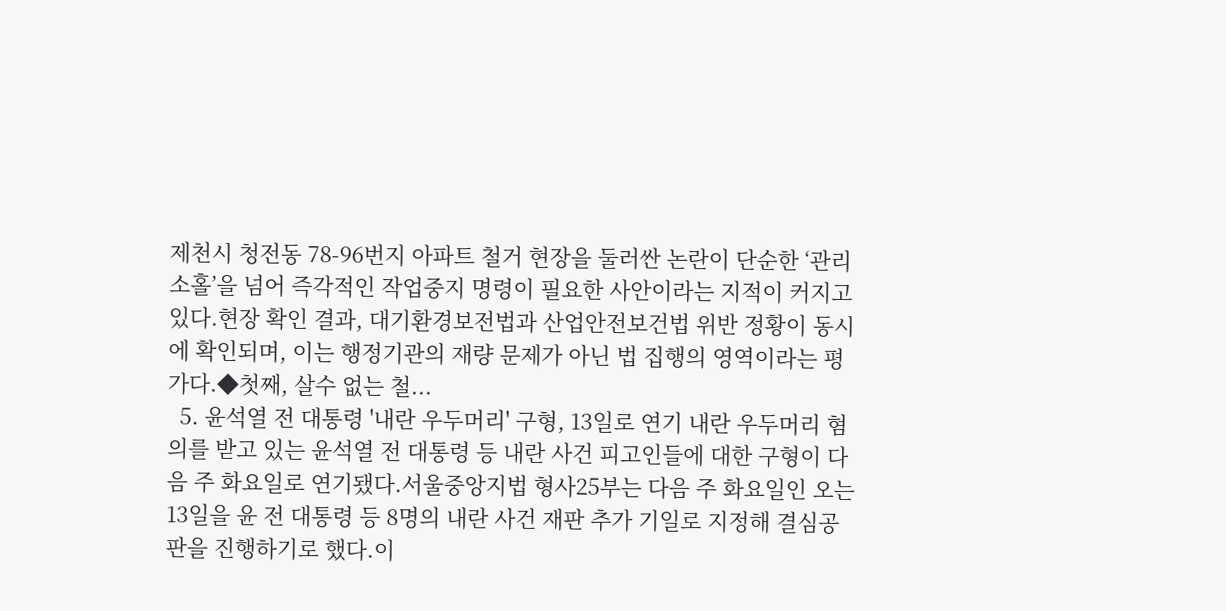제천시 청전동 78-96번지 아파트 철거 현장을 둘러싼 논란이 단순한 ‘관리 소홀’을 넘어 즉각적인 작업중지 명령이 필요한 사안이라는 지적이 커지고 있다.현장 확인 결과, 대기환경보전법과 산업안전보건법 위반 정황이 동시에 확인되며, 이는 행정기관의 재량 문제가 아닌 법 집행의 영역이라는 평가다.◆첫째, 살수 없는 철...
  5. 윤석열 전 대통령 '내란 우두머리' 구형, 13일로 연기 내란 우두머리 혐의를 받고 있는 윤석열 전 대통령 등 내란 사건 피고인들에 대한 구형이 다음 주 화요일로 연기됐다.서울중앙지법 형사25부는 다음 주 화요일인 오는 13일을 윤 전 대통령 등 8명의 내란 사건 재판 추가 기일로 지정해 결심공판을 진행하기로 했다.이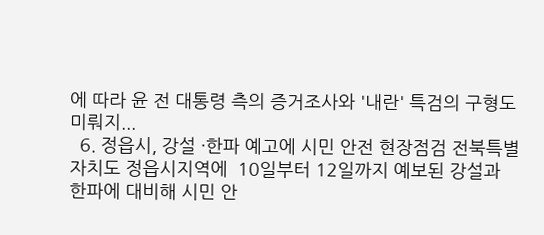에 따라 윤 전 대통령 측의 증거조사와 '내란' 특검의 구형도 미뤄지...
  6. 정읍시, 강설 ·한파 예고에 시민 안전 현장점검 전북특별자치도 정읍시지역에  10일부터 12일까지 예보된 강설과 한파에 대비해 시민 안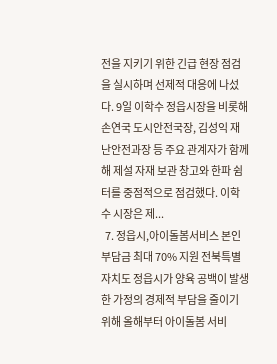전을 지키기 위한 긴급 현장 점검을 실시하며 선제적 대응에 나섰다. 9일 이학수 정읍시장을 비롯해 손연국 도시안전국장, 김성익 재난안전과장 등 주요 관계자가 함께해 제설 자재 보관 창고와 한파 쉼터를 중점적으로 점검했다. 이학수 시장은 제...
  7. 정읍시,아이돌봄서비스 본인부담금 최대 70% 지원 전북특별자치도 정읍시가 양육 공백이 발생한 가정의 경제적 부담을 줄이기 위해 올해부터 아이돌봄 서비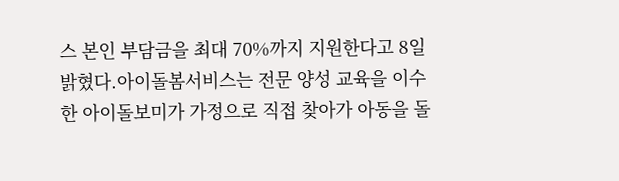스 본인 부담금을 최대 70%까지 지원한다고 8일 밝혔다.아이돌봄서비스는 전문 양성 교육을 이수한 아이돌보미가 가정으로 직접 찾아가 아동을 돌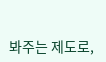봐주는 제도로,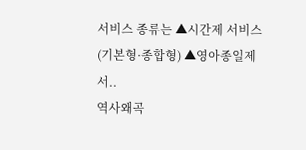서비스 종류는 ▲시간제 서비스(기본형·종합형) ▲영아종일제 서..
역사왜곡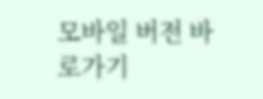모바일 버전 바로가기